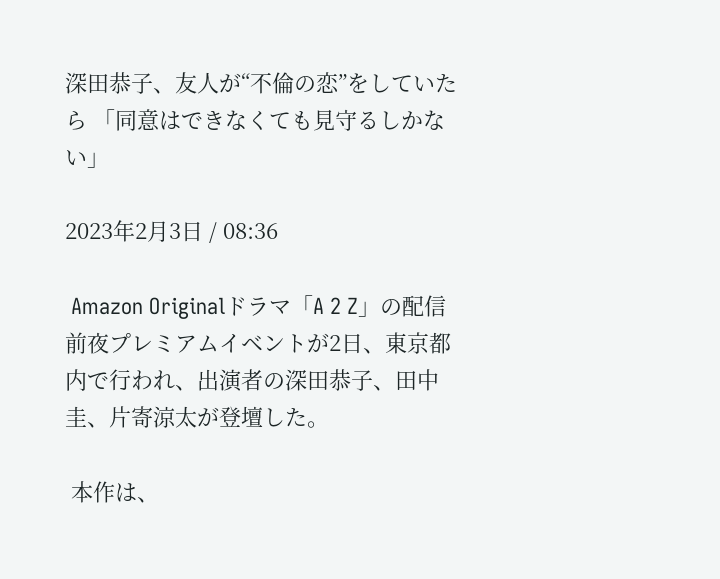深田恭子、友人が“不倫の恋”をしていたら 「同意はできなくても見守るしかない」

2023年2月3日 / 08:36

 Amazon Originalドラマ「A 2 Z」の配信前夜プレミアムイベントが2日、東京都内で行われ、出演者の深田恭子、田中圭、片寄涼太が登壇した。

 本作は、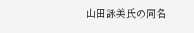山田詠美氏の同名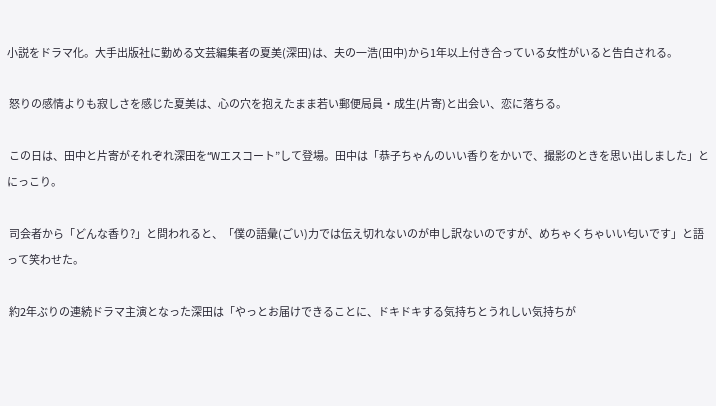小説をドラマ化。大手出版社に勤める文芸編集者の夏美(深田)は、夫の一浩(田中)から1年以上付き合っている女性がいると告白される。

 怒りの感情よりも寂しさを感じた夏美は、心の穴を抱えたまま若い郵便局員・成生(片寄)と出会い、恋に落ちる。

 この日は、田中と片寄がそれぞれ深田を“Wエスコート”して登場。田中は「恭子ちゃんのいい香りをかいで、撮影のときを思い出しました」とにっこり。

 司会者から「どんな香り?」と問われると、「僕の語彙(ごい)力では伝え切れないのが申し訳ないのですが、めちゃくちゃいい匂いです」と語って笑わせた。

 約2年ぶりの連続ドラマ主演となった深田は「やっとお届けできることに、ドキドキする気持ちとうれしい気持ちが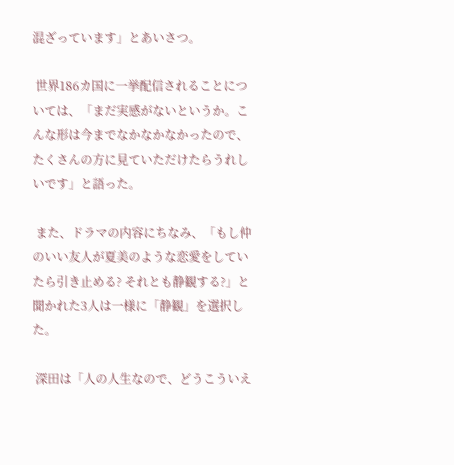混ざっています」とあいさつ。

 世界186カ国に一挙配信されることについては、「まだ実感がないというか。こんな形は今までなかなかなかったので、たくさんの方に見ていただけたらうれしいです」と語った。

 また、ドラマの内容にちなみ、「もし仲のいい友人が夏美のような恋愛をしていたら引き止める? それとも静観する?」と聞かれた3人は一様に「静観」を選択した。

 深田は「人の人生なので、どうこういえ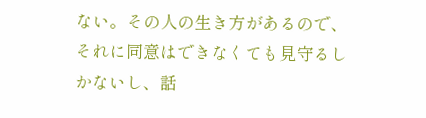ない。その人の生き方があるので、それに同意はできなくても見守るしかないし、話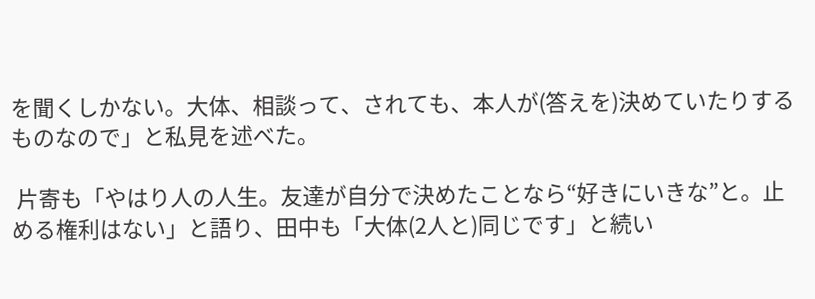を聞くしかない。大体、相談って、されても、本人が(答えを)決めていたりするものなので」と私見を述べた。

 片寄も「やはり人の人生。友達が自分で決めたことなら“好きにいきな”と。止める権利はない」と語り、田中も「大体(2人と)同じです」と続い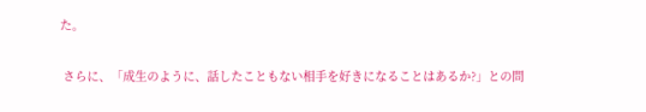た。

 さらに、「成生のように、話したこともない相手を好きになることはあるか?」との問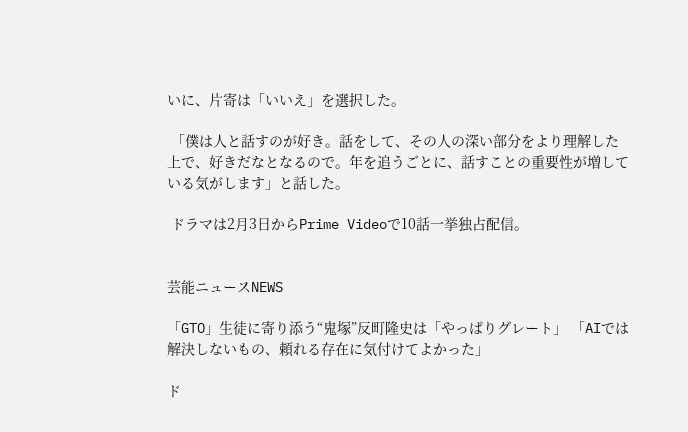いに、片寄は「いいえ」を選択した。

 「僕は人と話すのが好き。話をして、その人の深い部分をより理解した上で、好きだなとなるので。年を追うごとに、話すことの重要性が増している気がします」と話した。

 ドラマは2月3日からPrime Videoで10話一挙独占配信。


芸能ニュースNEWS

「GTO」生徒に寄り添う“鬼塚”反町隆史は「やっぱりグレート」 「AIでは解決しないもの、頼れる存在に気付けてよかった」

ド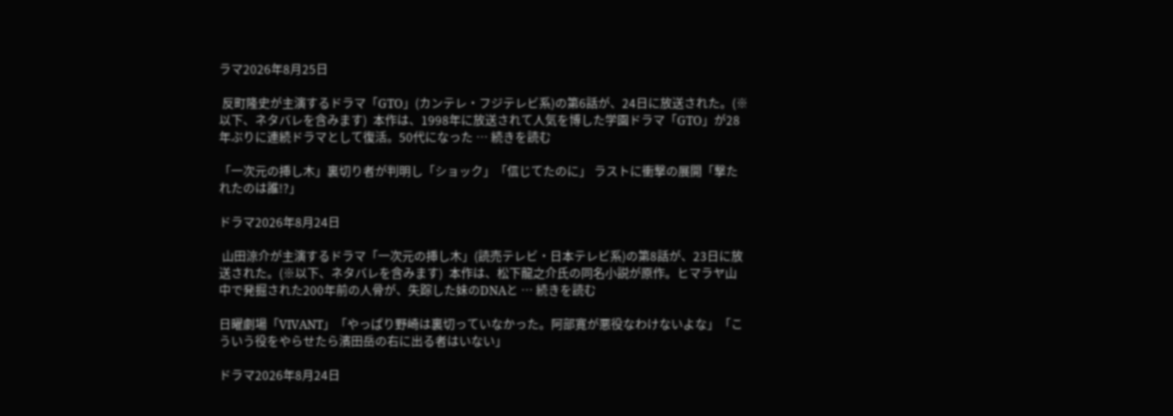ラマ2026年8月25日

 反町隆史が主演するドラマ「GTO」(カンテレ・フジテレビ系)の第6話が、24日に放送された。(※以下、ネタバレを含みます)  本作は、1998年に放送されて人気を博した学園ドラマ「GTO」が28年ぶりに連続ドラマとして復活。50代になった … 続きを読む

「一次元の挿し木」裏切り者が判明し「ショック」「信じてたのに」 ラストに衝撃の展開「撃たれたのは誰!?」

ドラマ2026年8月24日

 山田涼介が主演するドラマ「一次元の挿し木」(読売テレビ・日本テレビ系)の第8話が、23日に放送された。(※以下、ネタバレを含みます)  本作は、松下龍之介氏の同名小説が原作。ヒマラヤ山中で発掘された200年前の人骨が、失踪した妹のDNAと … 続きを読む

日曜劇場「VIVANT」「やっぱり野崎は裏切っていなかった。阿部寛が悪役なわけないよな」「こういう役をやらせたら濱田岳の右に出る者はいない」

ドラマ2026年8月24日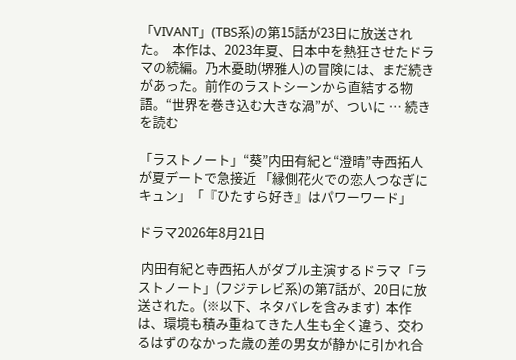「VIVANT」(TBS系)の第15話が23日に放送された。  本作は、2023年夏、日本中を熱狂させたドラマの続編。乃木憂助(堺雅人)の冒険には、まだ続きがあった。前作のラストシーンから直結する物語。“世界を巻き込む大きな渦”が、ついに … 続きを読む

「ラストノート」“葵”内田有紀と“澄晴”寺西拓人が夏デートで急接近 「縁側花火での恋人つなぎにキュン」「『ひたすら好き』はパワーワード」

ドラマ2026年8月21日

 内田有紀と寺西拓人がダブル主演するドラマ「ラストノート」(フジテレビ系)の第7話が、20日に放送された。(※以下、ネタバレを含みます)  本作は、環境も積み重ねてきた人生も全く違う、交わるはずのなかった歳の差の男女が静かに引かれ合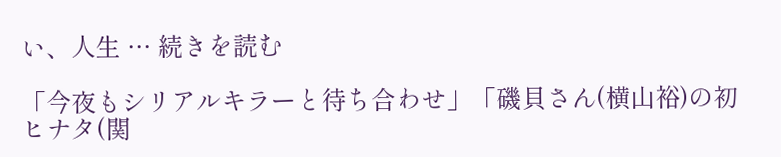い、人生 … 続きを読む

「今夜もシリアルキラーと待ち合わせ」「磯貝さん(横山裕)の初ヒナタ(関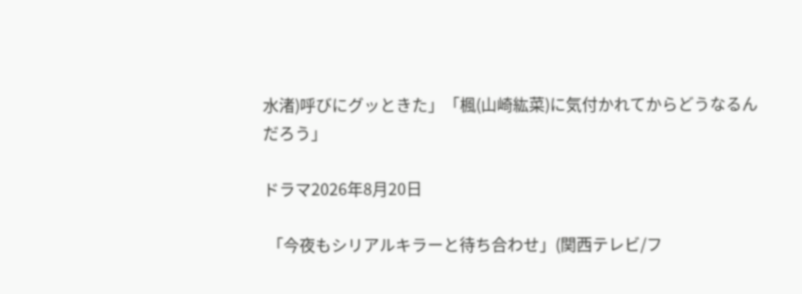水渚)呼びにグッときた」「楓(山崎紘菜)に気付かれてからどうなるんだろう」

ドラマ2026年8月20日

 「今夜もシリアルキラーと待ち合わせ」(関西テレビ/フ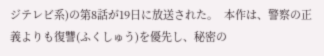ジテレビ系)の第8話が19日に放送された。  本作は、警察の正義よりも復讐(ふくしゅう)を優先し、秘密の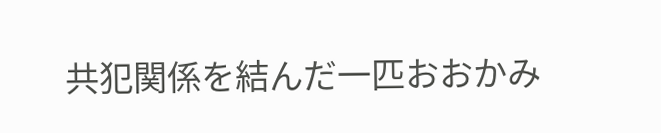共犯関係を結んだ一匹おおかみ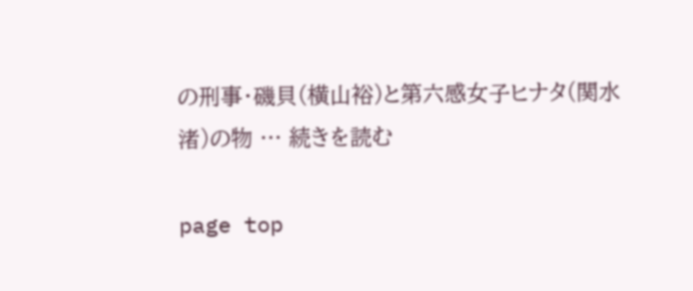の刑事・磯貝(横山裕)と第六感女子ヒナタ(関水渚)の物 … 続きを読む

page top